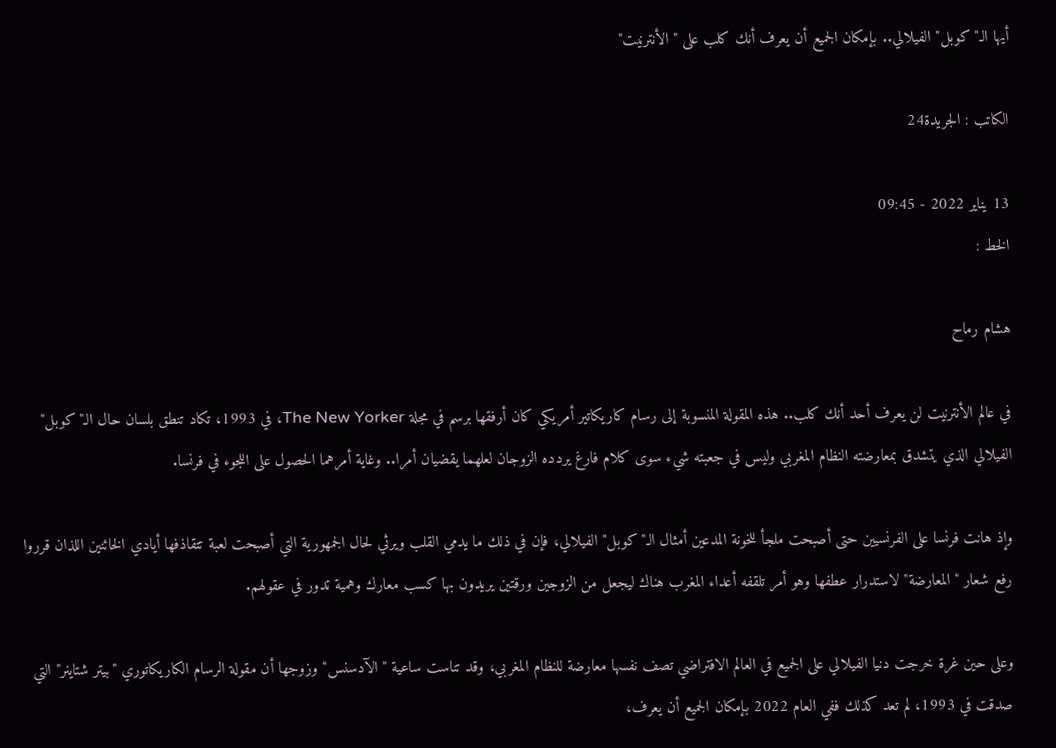أيها الـ"كوبل" الفيلالي.. بإمكان الجميع أن يعرف أنك كلب على "الأنترنيت"

الكاتب : الجريدة24

13 يناير 2022 - 09:45
الخط :

هشام رماح

في عالم الأنترنيت لن يعرف أحد أنك كلب.. هذه المقولة المنسوبة إلى رسام كاريكاتير أمريكي كان أرفقها برسم في مجلة The New Yorker، في 1993، تكاد تنطق بلسان حال الـ"كوبل" الفيلالي الذي يتشدق بمعارضته النظام المغربي وليس في جعبته شيء سوى كلام فارغ يردده الزوجان لعلهما يقضيان أمرا.. وغاية أمرهما الحصول على اللجوء في فرنسا.

وإذ هانت فرنسا على الفرنسيين حتى أصبحت ملجأ للخونة المدعين أمثال الـ"كوبل" الفيلالي، فإن في ذلك ما يدمي القلب ويرثي لحال الجمهورية التي أصبحت لعبة تتقاذفها أيادي الخائنين اللذان قرروا رفع شعار "المعارضة" لاستدرار عطفها وهو أمر تلقفه أعداء المغرب هناك ليجعل من الزوجين ورقتين يريدون بها كسب معارك وهمية تدور في عقولهم.

وعلى حين غرة خرجت دنيا الفيلالي على الجميع في العالم الافتراضي تصف نفسها معارضة للنظام المغربي، وقد تناست ساعية "الآدسنس" وزوجها أن مقولة الرسام الكاريكاتوري "بيتر شتاينر" التي صدقت في 1993، لم تعد كذلك ففي العام 2022 بإمكان الجميع أن يعرف،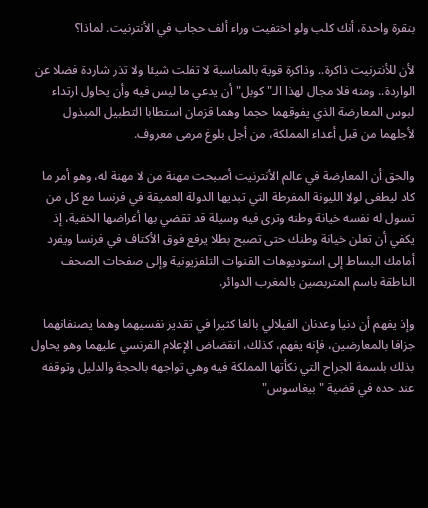بنقرة واحدة، أنك كلب ولو اختفيت وراء ألف حجاب في الأنترنيت. لماذا؟

لأن للأنترنيت ذاكرة.. وذاكرة قوية بالمناسبة لا تفلت شيئا ولا تذر شاردة فضلا عن الواردة.. ومنه فلا مجال لهذا الـ"كوبل" أن يدعي ما ليس فيه وأن يحاول ارتداء لبوس المعارضة الذي يفوقهما حجما وهما قزمان استطابا التطبيل المبذول لأجلهما من قبل أعداء المملكة، من أجل بلوغ مرمى معروف.

والحق أن المعارضة في عالم الأنترنيت أصبحت مهنة من لا مهنة له، وهو أمر ما كاد ليطغى لولا الليونة المفرطة التي تبديها الدولة العميقة في فرنسا مع كل من تسول له نفسه خيانة وطنه وترى فيه وسيلة قد تقضي بها أغراضها الخفية، إذ يكفي أن تعلن خيانة وطنك حتى تصبح بطلا يرفع فوق الأكتاف في فرنسا ويفرد أمامك البساط إلى استوديوهات القنوات التلفزيونية وإلى صفحات الصحف الناطقة باسم المتربصين بالمغرب الدوائر.

وإذ يفهم أن دنيا وعدنان الفيلالي بالغا كثيرا في تقدير نفسيهما وهما يصنفانهما جزافا بالمعارضين، فإنه يفهم، كذلك، انقضاض الإعلام الفرنسي عليهما وهو يحاول بذلك بلسمة الجراح التي نكأتها المملكة فيه وهي تواجهه بالحجة والدليل وتوقفه عند حده في قضية "بيغاسوس"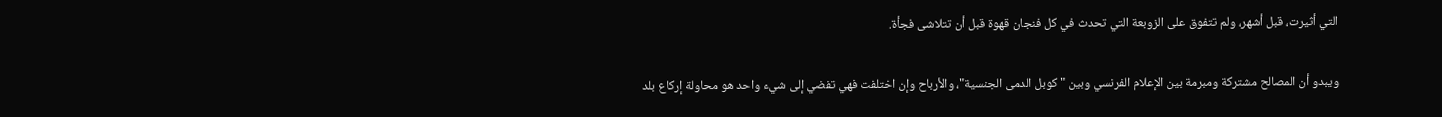التي أثيرت، قبل أشهر، ولم تتفوق على الزوبعة التي تحدث في كل فنجان قهوة قبل أن تتلاشى فجأة.

ويبدو أن المصالح مشتركة ومبرمة بين الإعلام الفرنسي وبين "كوبل الدمى الجنسية"، والأرباح وإن اختلفت فهي تفضي إلى شيء واحد هو محاولة إركاع بلد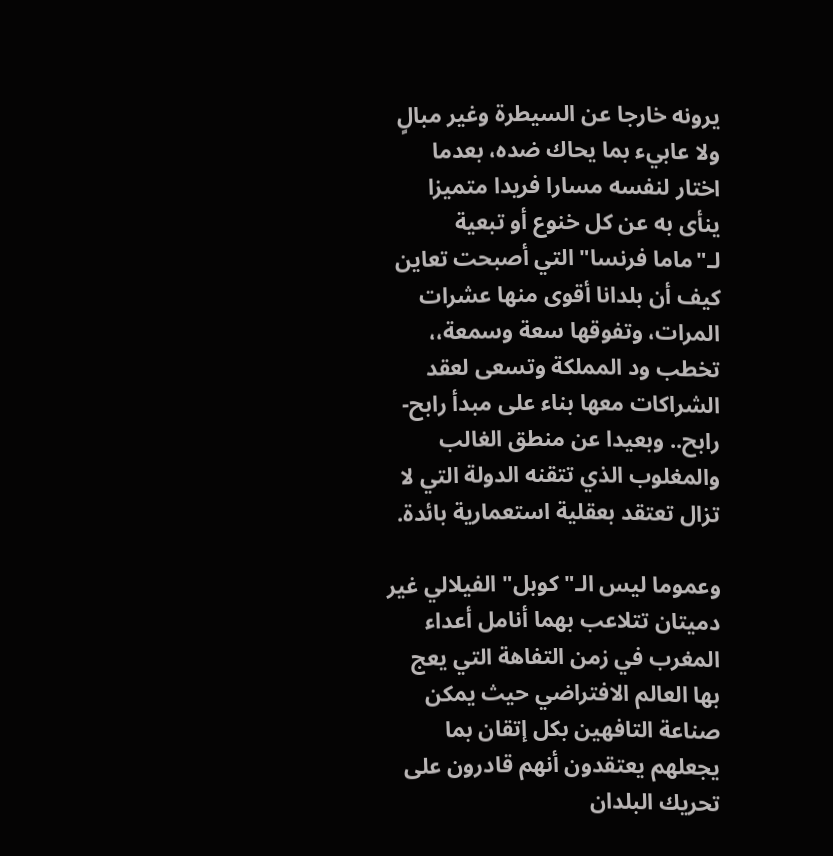يرونه خارجا عن السيطرة وغير مبالٍ ولا عابيء بما يحاك ضده، بعدما اختار لنفسه مسارا فريدا متميزا ينأى به عن كل خنوع أو تبعية لـ"ماما فرنسا" التي أصبحت تعاين كيف أن بلدانا أقوى منها عشرات المرات، وتفوقها سعة وسمعة،، تخطب ود المملكة وتسعى لعقد الشراكات معها بناء على مبدأ رابح- رابح.. وبعيدا عن منطق الغالب والمغلوب الذي تتقنه الدولة التي لا تزال تعتقد بعقلية استعمارية بائدة.

وعموما ليس الـ"كوبل" الفيلالي غير دميتان تتلاعب بهما أنامل أعداء المغرب في زمن التفاهة التي يعج بها العالم الافتراضي حيث يمكن صناعة التافهين بكل إتقان بما يجعلهم يعتقدون أنهم قادرون على تحريك البلدان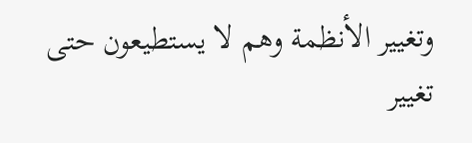وتغيير الأنظمة وهم لا يستطيعون حتى تغيير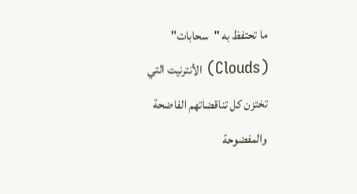ما تحتفظ به "سحابات" (Clouds) الأنترنيت التي تختزن كل تناقضاتهم الفاضحة والمفضوحة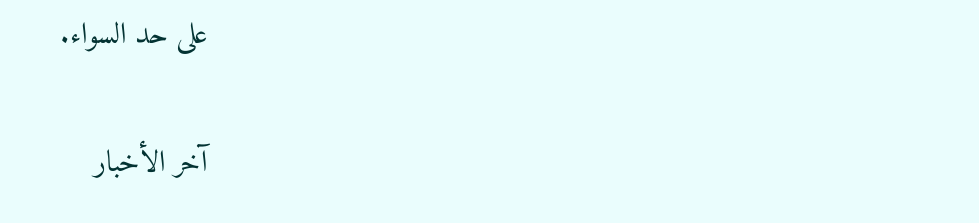على حد السواء.

آخر الأخبار